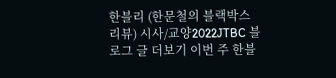한블리 (한문철의 블랙박스 리뷰) 시사/교양2022JTBC 블로그 글 더보기 이번 주 한블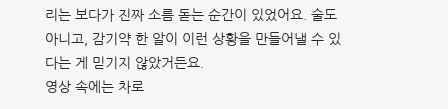리는 보다가 진짜 소름 돋는 순간이 있었어요. 술도 아니고, 감기약 한 알이 이런 상황을 만들어낼 수 있다는 게 믿기지 않았거든요.
영상 속에는 차로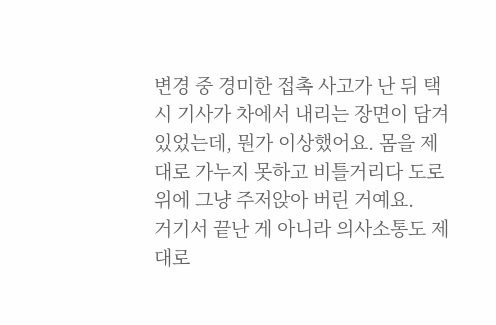변경 중 경미한 접촉 사고가 난 뒤 택시 기사가 차에서 내리는 장면이 담겨 있었는데, 뭔가 이상했어요. 몸을 제대로 가누지 못하고 비틀거리다 도로 위에 그냥 주저앉아 버린 거예요.
거기서 끝난 게 아니라 의사소통도 제대로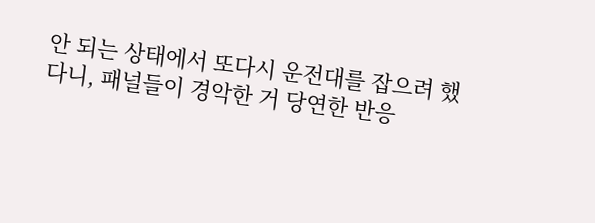안 되는 상태에서 또다시 운전대를 잡으려 했다니, 패널들이 경악한 거 당연한 반응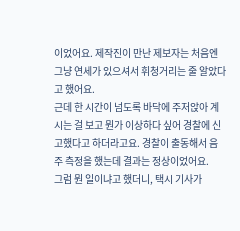이었어요. 제작진이 만난 제보자는 처음엔 그냥 연세가 있으셔서 휘청거리는 줄 알았다고 했어요.
근데 한 시간이 넘도록 바닥에 주저앉아 계시는 걸 보고 뭔가 이상하다 싶어 경찰에 신고했다고 하더라고요. 경찰이 출동해서 음주 측정을 했는데 결과는 정상이었어요.
그럼 뭔 일이냐고 했더니, 택시 기사가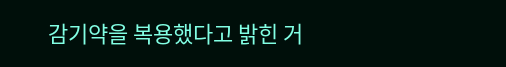감기약을 복용했다고 밝힌 거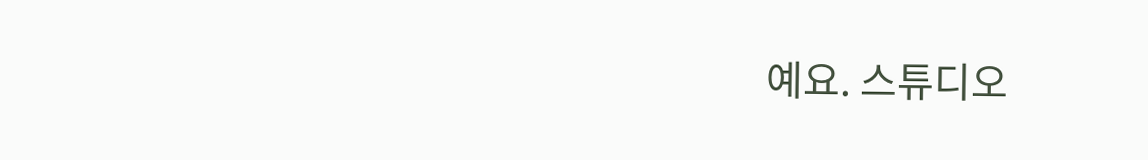예요. 스튜디오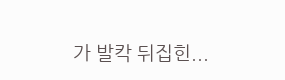가 발칵 뒤집힌...